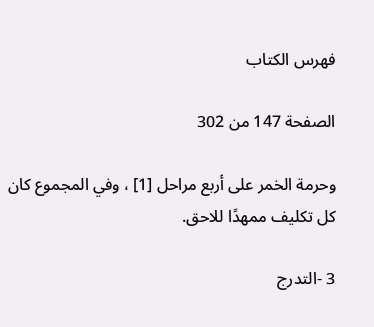فهرس الكتاب

الصفحة 147 من 302

وحرمة الخمر على أربع مراحل [1] ، وفي المجموع كان كل تكليف ممهدًا للاحق.

3 -التدرج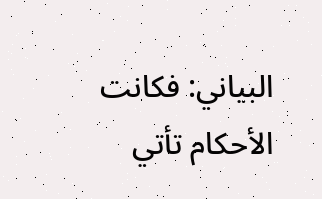البياني: فكانت الأحكام تأتي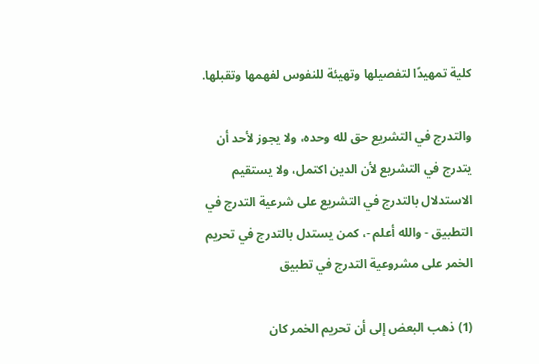كلية تمهيدًا لتفصيلها وتهيئة للنفوس لفهمها وتقبلها.

والتدرج في التشريع حق لله وحده، ولا يجوز لأحد أن يتدرج في التشريع لأن الدين اكتمل، ولا يستقيم الاستدلال بالتدرج في التشريع على شرعية التدرج في التطبيق - والله أعلم -، كمن يستدل بالتدرج في تحريم الخمر على مشروعية التدرج في تطبيق

(1) ذهب البعض إلى أن تحريم الخمر كان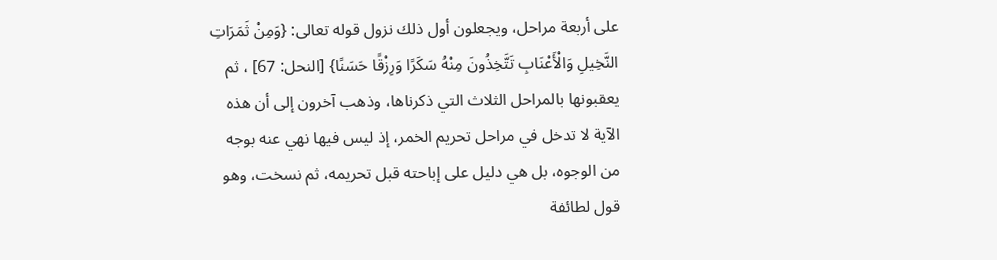على أربعة مراحل، ويجعلون أول ذلك نزول قوله تعالى: {وَمِنْ ثَمَرَاتِ النَّخِيلِ وَالْأَعْنَابِ تَتَّخِذُونَ مِنْهُ سَكَرًا وَرِزْقًا حَسَنًا} [النحل: 67] ، ثم يعقبونها بالمراحل الثلاث التي ذكرناها، وذهب آخرون إلى أن هذه الآية لا تدخل في مراحل تحريم الخمر، إذ ليس فيها نهي عنه بوجه من الوجوه، بل هي دليل على إباحته قبل تحريمه، ثم نسخت، وهو قول لطائفة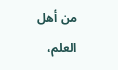من أهل العلم،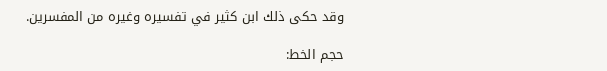وقد حكى ذلك ابن كثير في تفسيره وغيره من المفسرين.

حجم الخط: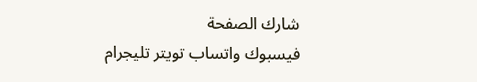شارك الصفحة
فيسبوك واتساب تويتر تليجرام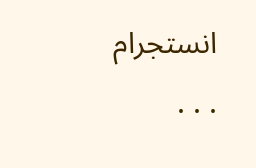انستجرام
. . .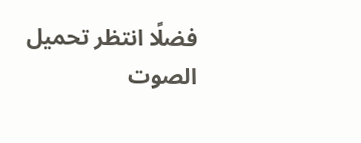فضلًا انتظر تحميل الصوت